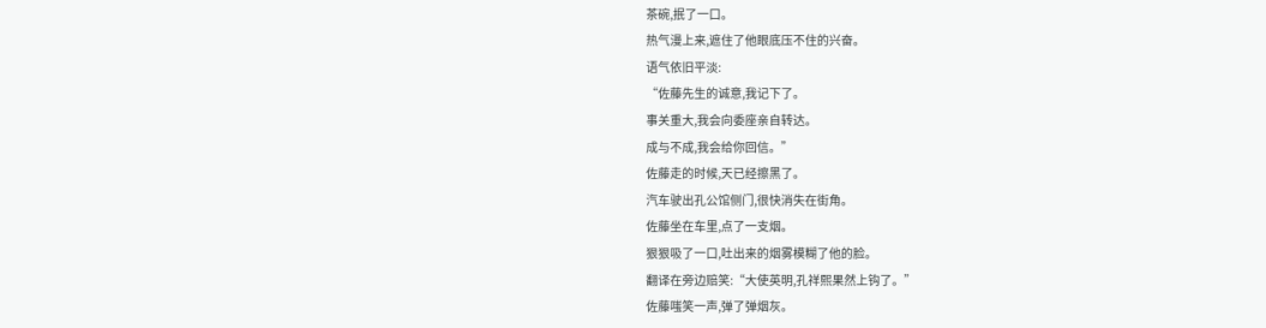茶碗,抿了一口。
热气漫上来,遮住了他眼底压不住的兴奋。
语气依旧平淡:
“佐藤先生的诚意,我记下了。
事关重大,我会向委座亲自转达。
成与不成,我会给你回信。”
佐藤走的时候,天已经擦黑了。
汽车驶出孔公馆侧门,很快消失在街角。
佐藤坐在车里,点了一支烟。
狠狠吸了一口,吐出来的烟雾模糊了他的脸。
翻译在旁边赔笑:“大使英明,孔祥熙果然上钩了。”
佐藤嗤笑一声,弹了弹烟灰。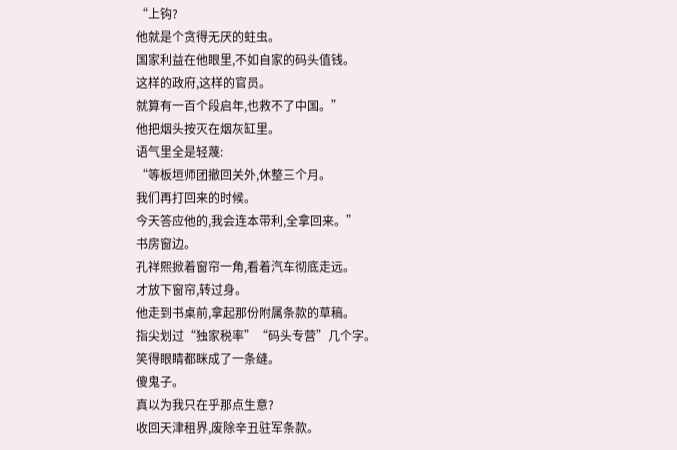“上钩?
他就是个贪得无厌的蛀虫。
国家利益在他眼里,不如自家的码头值钱。
这样的政府,这样的官员。
就算有一百个段启年,也救不了中国。”
他把烟头按灭在烟灰缸里。
语气里全是轻蔑:
“等板垣师团撤回关外,休整三个月。
我们再打回来的时候。
今天答应他的,我会连本带利,全拿回来。”
书房窗边。
孔祥熙掀着窗帘一角,看着汽车彻底走远。
才放下窗帘,转过身。
他走到书桌前,拿起那份附属条款的草稿。
指尖划过“独家税率”“码头专营”几个字。
笑得眼睛都眯成了一条缝。
傻鬼子。
真以为我只在乎那点生意?
收回天津租界,废除辛丑驻军条款。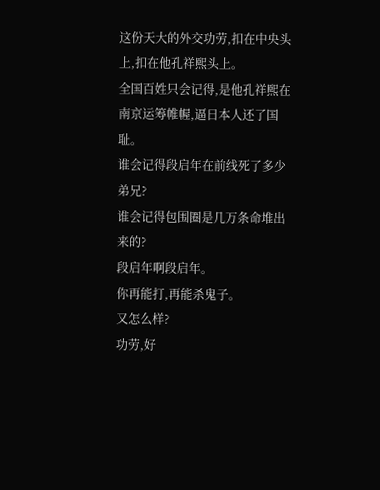这份天大的外交功劳,扣在中央头上,扣在他孔祥熙头上。
全国百姓只会记得,是他孔祥熙在南京运筹帷幄,逼日本人还了国耻。
谁会记得段启年在前线死了多少弟兄?
谁会记得包围圈是几万条命堆出来的?
段启年啊段启年。
你再能打,再能杀鬼子。
又怎么样?
功劳,好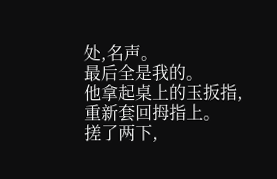处,名声。
最后全是我的。
他拿起桌上的玉扳指,重新套回拇指上。
搓了两下,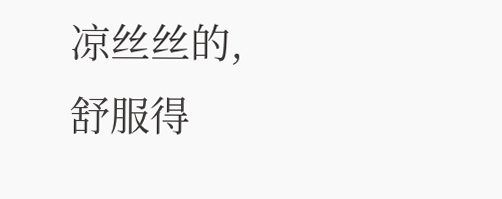凉丝丝的,舒服得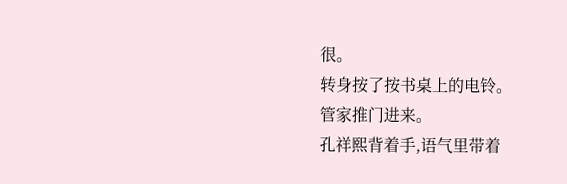很。
转身按了按书桌上的电铃。
管家推门进来。
孔祥熙背着手,语气里带着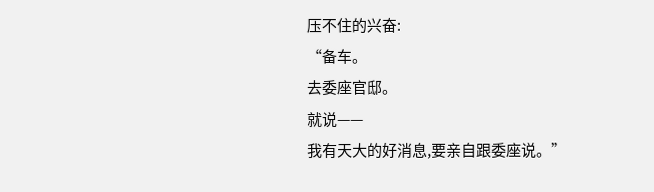压不住的兴奋:
“备车。
去委座官邸。
就说——
我有天大的好消息,要亲自跟委座说。”